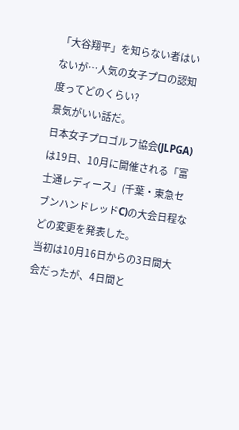「大谷翔平」を知らない者はいないが…人気の女子プロの認知度ってどのくらい?
景気がいい話だ。
日本女子プロゴルフ協会(JLPGA)は19日、10月に開催される「富士通レディース」(千葉・東急セブンハンドレッドC)の大会日程などの変更を発表した。
当初は10月16日からの3日間大会だったが、4日間と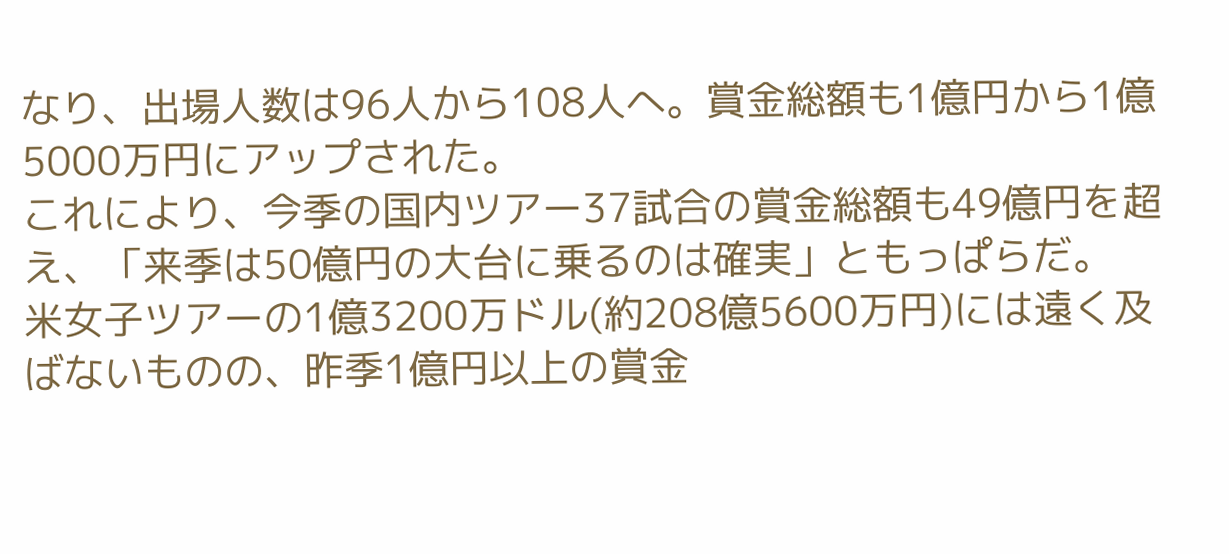なり、出場人数は96人から108人へ。賞金総額も1億円から1億5000万円にアップされた。
これにより、今季の国内ツアー37試合の賞金総額も49億円を超え、「来季は50億円の大台に乗るのは確実」ともっぱらだ。
米女子ツアーの1億3200万ドル(約208億5600万円)には遠く及ばないものの、昨季1億円以上の賞金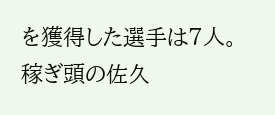を獲得した選手は7人。稼ぎ頭の佐久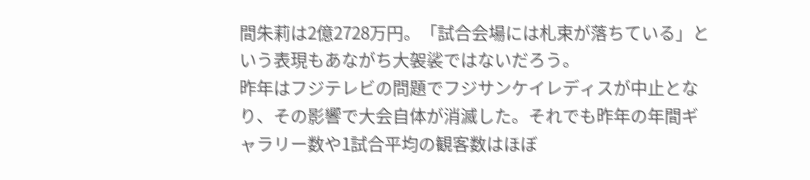間朱莉は2億2728万円。「試合会場には札束が落ちている」という表現もあながち大袈裟ではないだろう。
昨年はフジテレビの問題でフジサンケイレディスが中止となり、その影響で大会自体が消滅した。それでも昨年の年間ギャラリー数や1試合平均の観客数はほぼ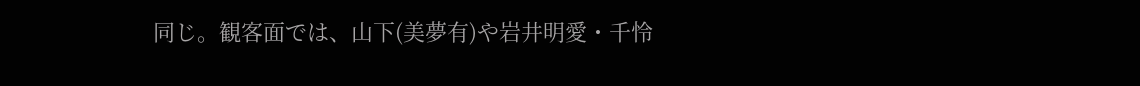同じ。観客面では、山下(美夢有)や岩井明愛・千怜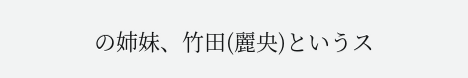の姉妹、竹田(麗央)というス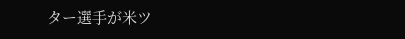ター選手が米ツ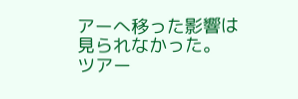アーへ移った影響は見られなかった。
ツアー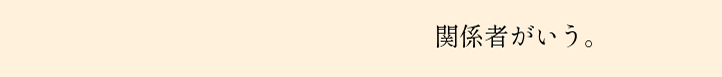関係者がいう。